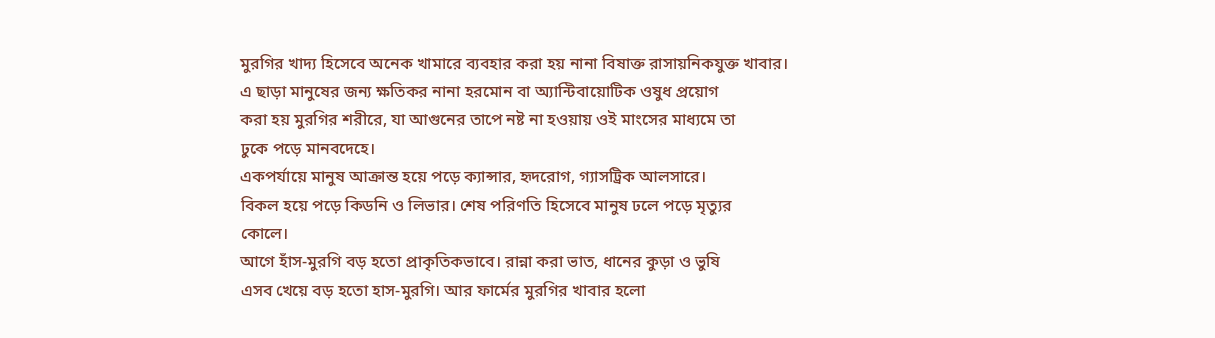মুরগির খাদ্য হিসেবে অনেক খামারে ব্যবহার করা হয় নানা বিষাক্ত রাসায়নিকযুক্ত খাবার।
এ ছাড়া মানুষের জন্য ক্ষতিকর নানা হরমোন বা অ্যান্টিবায়োটিক ওষুধ প্রয়োগ
করা হয় মুরগির শরীরে, যা আগুনের তাপে নষ্ট না হওয়ায় ওই মাংসের মাধ্যমে তা
ঢুকে পড়ে মানবদেহে।
একপর্যায়ে মানুষ আক্রান্ত হয়ে পড়ে ক্যান্সার, হৃদরোগ, গ্যাসট্রিক আলসারে।
বিকল হয়ে পড়ে কিডনি ও লিভার। শেষ পরিণতি হিসেবে মানুষ ঢলে পড়ে মৃত্যুর
কোলে।
আগে হাঁস-মুরগি বড় হতো প্রাকৃতিকভাবে। রান্না করা ভাত, ধানের কুড়া ও ভুষি
এসব খেয়ে বড় হতো হাস-মুরগি। আর ফার্মের মুরগির খাবার হলো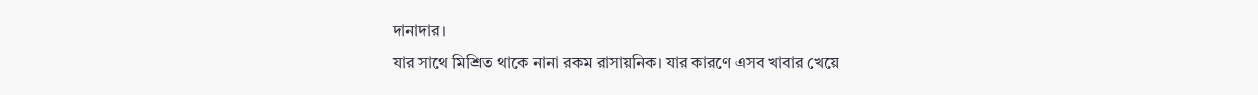দানাদার।
যার সাথে মিশ্রিত থাকে নানা রকম রাসায়নিক। যার কারণে এসব খাবার খেয়ে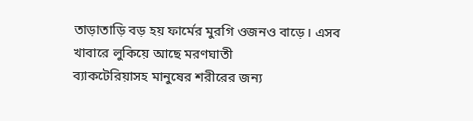তাড়াতাড়ি বড় হয় ফার্মের মুরগি ওজনও বাড়ে। এসব খাবারে লুকিয়ে আছে মরণঘাতী
ব্যাকটেরিয়াসহ মানুষের শরীরের জন্য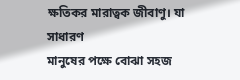ক্ষতিকর মারাত্বক জীবাণু। যা সাধারণ
মানুষের পক্ষে বোঝা সহজ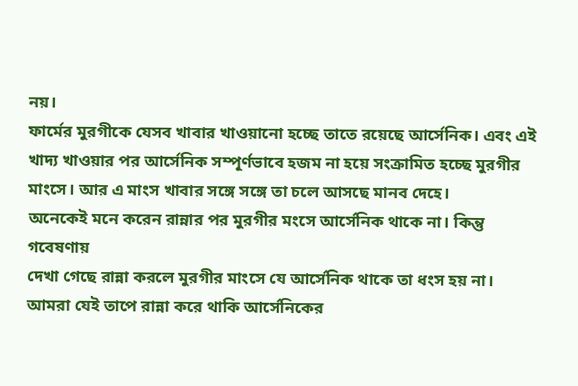নয়।
ফার্মের মুরগীকে যেসব খাবার খাওয়ানো হচ্ছে তাতে রয়েছে আর্সেনিক। এবং এই
খাদ্য খাওয়ার পর আর্সেনিক সম্পূর্ণভাবে হজম না হয়ে সংক্রামিত হচ্ছে মুরগীর
মাংসে। আর এ মাংস খাবার সঙ্গে সঙ্গে তা চলে আসছে মানব দেহে।
অনেকেই মনে করেন রান্নার পর মুরগীর মংসে আর্সেনিক থাকে না। কিন্তু গবেষণায়
দেখা গেছে রান্না করলে মুরগীর মাংসে যে আর্সেনিক থাকে তা ধংস হয় না।
আমরা যেই তাপে রান্না করে থাকি আর্সেনিকের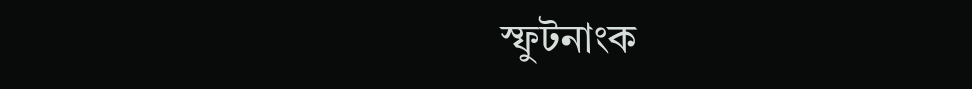স্ফুটনাংক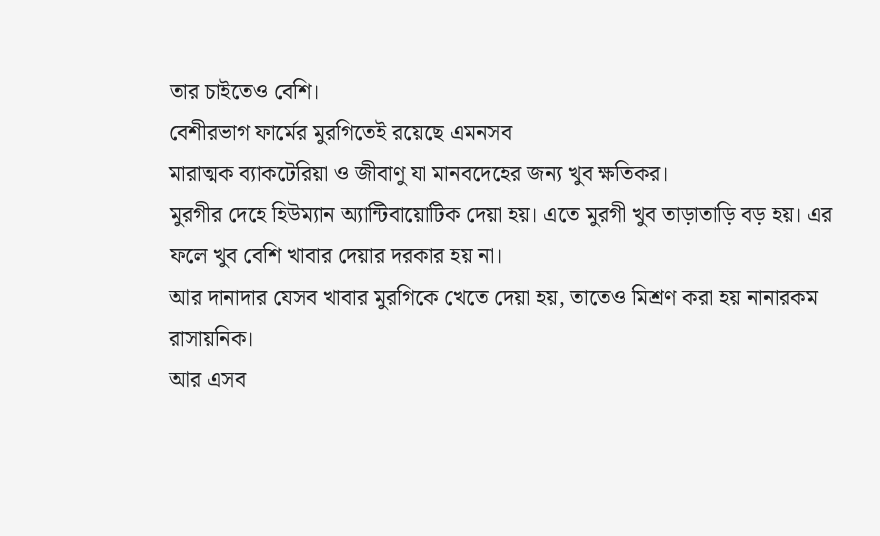তার চাইতেও বেশি।
বেশীরভাগ ফার্মের মুরগিতেই রয়েছে এমনসব
মারাত্মক ব্যাকটেরিয়া ও জীবাণু যা মানবদেহের জন্য খুব ক্ষতিকর।
মুরগীর দেহে হিউম্যান অ্যান্টিবায়োটিক দেয়া হয়। এতে মুরগী খুব তাড়াতাড়ি বড় হয়। এর ফলে খুব বেশি খাবার দেয়ার দরকার হয় না।
আর দানাদার যেসব খাবার মুরগিকে খেতে দেয়া হয়, তাতেও মিশ্রণ করা হয় নানারকম রাসায়নিক।
আর এসব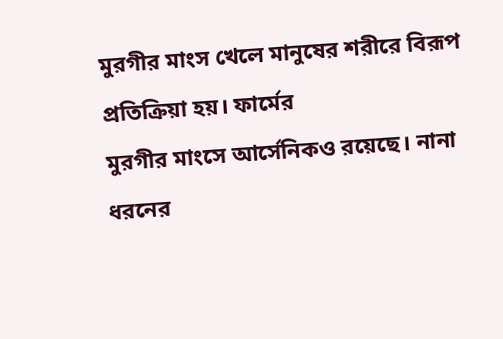মুরগীর মাংস খেলে মানুষের শরীরে বিরূপ প্রতিক্রিয়া হয়। ফার্মের
মুরগীর মাংসে আর্সেনিকও রয়েছে। নানা ধরনের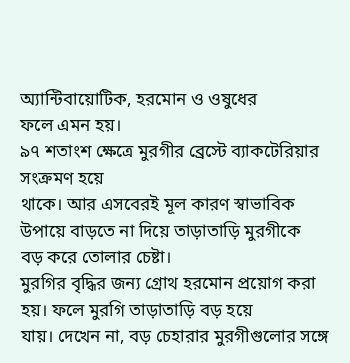অ্যান্টিবায়োটিক, হরমোন ও ওষুধের
ফলে এমন হয়।
৯৭ শতাংশ ক্ষেত্রে মুরগীর ব্রেস্টে ব্যাকটেরিয়ার সংক্রমণ হয়ে
থাকে। আর এসবেরই মূল কারণ স্বাভাবিক উপায়ে বাড়তে না দিয়ে তাড়াতাড়ি মুরগীকে
বড় করে তোলার চেষ্টা।
মুরগির বৃদ্ধির জন্য গ্রোথ হরমোন প্রয়োগ করা হয়। ফলে মুরগি তাড়াতাড়ি বড় হয়ে
যায়। দেখেন না, বড় চেহারার মুরগীগুলোর সঙ্গে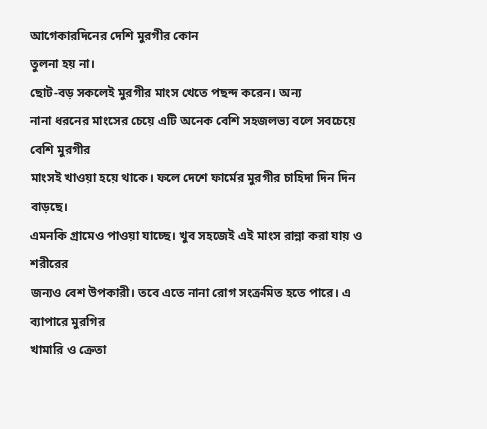আগেকারদিনের দেশি মুরগীর কোন
তুলনা হয় না।
ছোট-বড় সকলেই মুরগীর মাংস খেতে পছন্দ করেন। অন্য
নানা ধরনের মাংসের চেয়ে এটি অনেক বেশি সহজলভ্য বলে সবচেয়ে বেশি মুরগীর
মাংসই খাওয়া হয়ে থাকে। ফলে দেশে ফার্মের মুরগীর চাহিদা দিন দিন বাড়ছে।
এমনকি গ্রামেও পাওয়া যাচ্ছে। খুব সহজেই এই মাংস রান্না করা যায় ও শরীরের
জন্যও বেশ উপকারী। তবে এতে নানা রোগ সংক্রমিত হতে পারে। এ ব্যাপারে মুরগির
খামারি ও ক্রেতা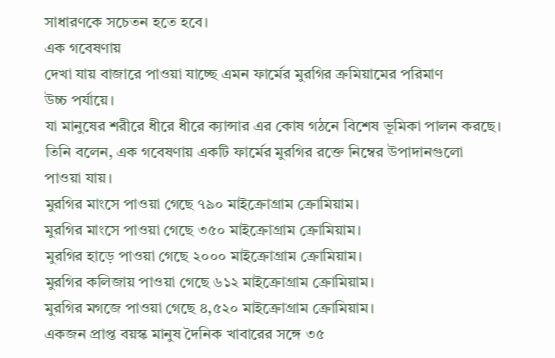সাধারণকে সচেতন হতে হবে।
এক গবেষণায়
দেখা যায় বাজারে পাওয়া যাচ্ছে এমন ফার্মের মুরগির ক্রমিয়ামের পরিমাণ
উচ্চ পর্যায়ে।
যা মানুষের শরীরে ধীরে ধীরে ক্যান্সার এর কোষ গঠনে বিশেষ ভূমিকা পালন করছে।
তিনি বলেন, এক গবেষণায় একটি ফার্মের মুরগির রক্তে নিম্বের উপাদানগুলো
পাওয়া যায়।
মুরগির মাংসে পাওয়া গেছে ৭৯০ মাইক্রোগ্রাম ক্রোমিয়াম।
মুরগির মাংসে পাওয়া গেছে ৩৫০ মাইক্রোগ্রাম ক্রোমিয়াম।
মুরগির হাড়ে পাওয়া গেছে ২০০০ মাইক্রোগ্রাম ক্রোমিয়াম।
মুরগির কলিজায় পাওয়া গেছে ৬১২ মাইক্রোগ্রাম ক্রোমিয়াম।
মুরগির মগজে পাওয়া গেছে ৪,৫২০ মাইক্রোগ্রাম ক্রোমিয়াম।
একজন প্রাপ্ত বয়স্ক মানুষ দৈনিক খাবারের সঙ্গে ৩৫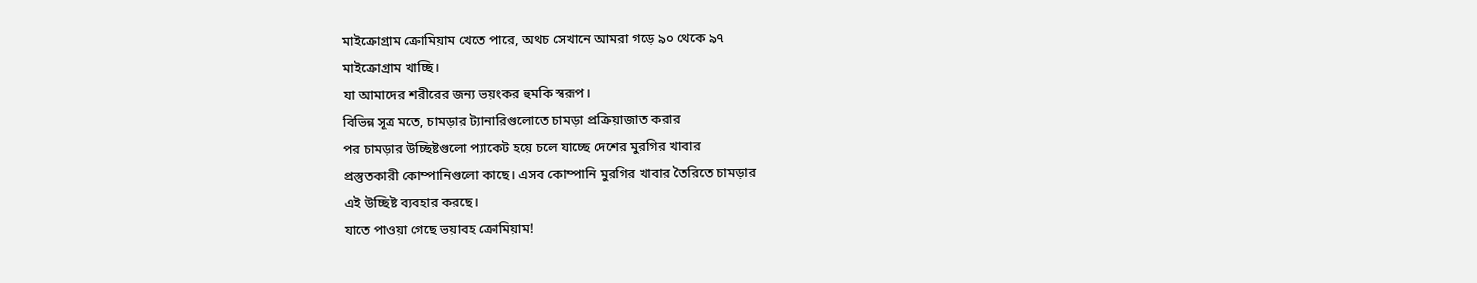মাইক্রোগ্রাম ক্রোমিয়াম খেতে পারে, অথচ সেখানে আমরা গড়ে ৯০ থেকে ৯৭
মাইক্রোগ্রাম খাচ্ছি।
যা আমাদের শরীরের জন্য ভয়ংকর হুমকি স্বরূপ।
বিভিন্ন সূত্র মতে, চামড়ার ট্যানারিগুলোতে চামড়া প্রক্রিয়াজাত করার
পর চামড়ার উচ্ছিষ্টগুলো প্যাকেট হয়ে চলে যাচ্ছে দেশের মুরগির খাবার
প্রস্তুতকারী কোম্পানিগুলো কাছে। এসব কোম্পানি মুরগির খাবার তৈরিতে চামড়ার
এই উচ্ছিষ্ট ব্যবহার করছে।
যাতে পাওয়া গেছে ভয়াবহ ক্রোমিয়াম!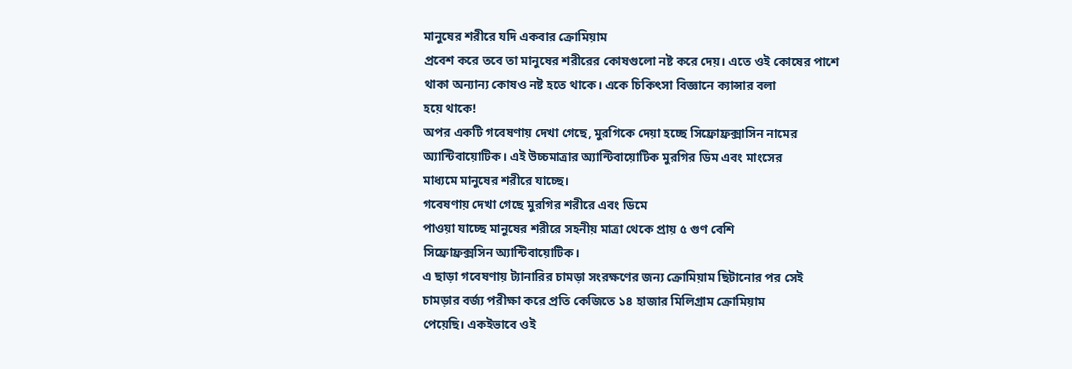মানুষের শরীরে যদি একবার ক্রোমিয়াম
প্রবেশ করে তবে তা মানুষের শরীরের কোষগুলো নষ্ট করে দেয়। এতে ওই কোষের পাশে
থাকা অন্যান্য কোষও নষ্ট হতে থাকে। একে চিকিৎসা বিজ্ঞানে ক্যান্সার বলা
হয়ে থাকে!
অপর একটি গবেষণায় দেখা গেছে, মুরগিকে দেয়া হচ্ছে সিফ্রোফ্রক্সাসিন নামের
অ্যান্টিবায়োটিক। এই উচ্চমাত্রার অ্যান্টিবায়োটিক মুরগির ডিম এবং মাংসের
মাধ্যমে মানুষের শরীরে যাচ্ছে।
গবেষণায় দেখা গেছে মুরগির শরীরে এবং ডিমে
পাওয়া যাচ্ছে মানুষের শরীরে সহনীয় মাত্রা থেকে প্রায় ৫ গুণ বেশি
সিফ্রোফ্রক্সসিন অ্যান্টিবায়োটিক।
এ ছাড়া গবেষণায় ট্যানারির চামড়া সংরক্ষণের জন্য ক্রোমিয়াম ছিটানোর পর সেই
চামড়ার বর্জ্য পরীক্ষা করে প্রতি কেজিতে ১৪ হাজার মিলিগ্রাম ক্রোমিয়াম
পেয়েছি। একইভাবে ওই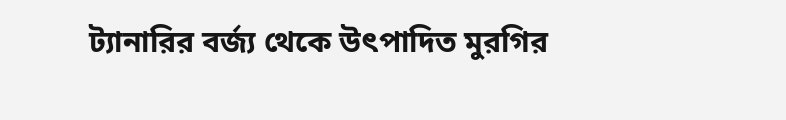ট্যানারির বর্জ্য থেকে উৎপাদিত মুরগির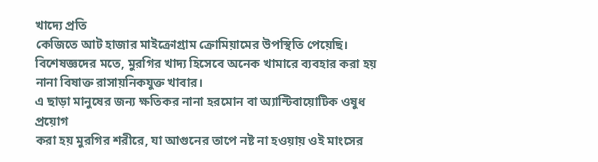খাদ্যে প্রতি
কেজিতে আট হাজার মাইক্রোগ্রাম ক্রোমিয়ামের উপস্থিতি পেয়েছি।
বিশেষজ্ঞদের মতে, মুরগির খাদ্য হিসেবে অনেক খামারে ব্যবহার করা হয় নানা বিষাক্ত রাসায়নিকযুক্ত খাবার।
এ ছাড়া মানুষের জন্য ক্ষতিকর নানা হরমোন বা অ্যান্টিবায়োটিক ওষুধ প্রয়োগ
করা হয় মুরগির শরীরে, যা আগুনের তাপে নষ্ট না হওয়ায় ওই মাংসের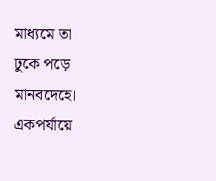মাধ্যমে তা
ঢুকে পড়ে মানবদেহে।
একপর্যায়ে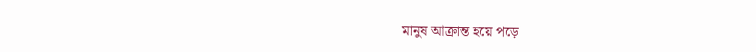মানুষ আক্রান্ত হয়ে পড়ে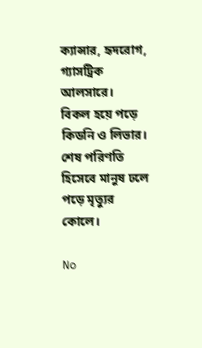ক্যান্সার, হৃদরোগ, গ্যাসট্রিক আলসারে।
বিকল হয়ে পড়ে কিডনি ও লিভার। শেষ পরিণতি হিসেবে মানুষ ঢলে পড়ে মৃত্যুর
কোলে।

No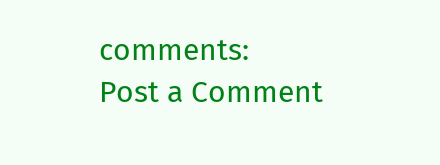comments:
Post a Comment